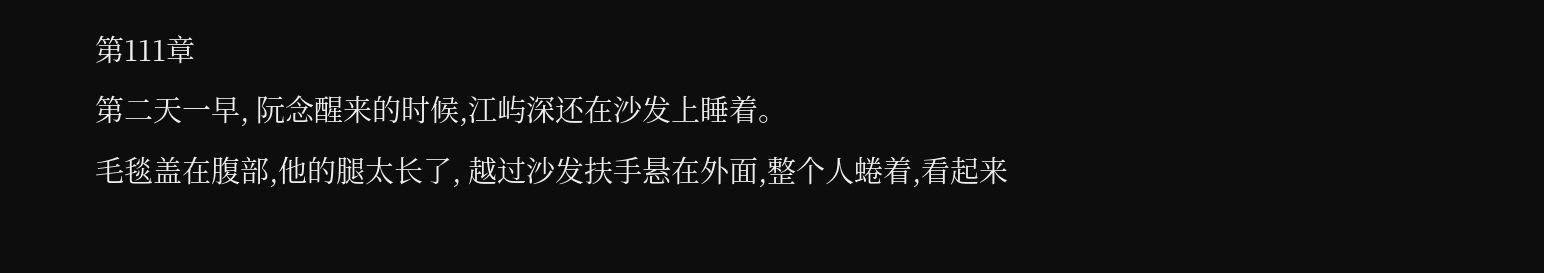第111章
第二天一早, 阮念醒来的时候,江屿深还在沙发上睡着。
毛毯盖在腹部,他的腿太长了, 越过沙发扶手悬在外面,整个人蜷着,看起来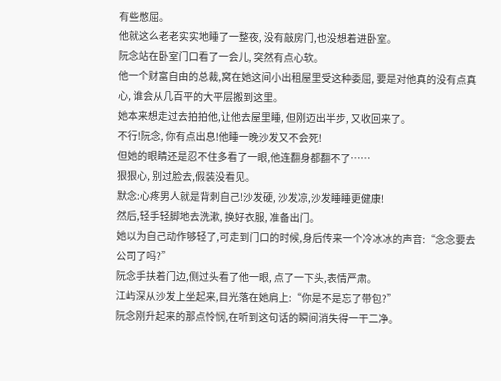有些憋屈。
他就这么老老实实地睡了一整夜, 没有敲房门,也没想着进卧室。
阮念站在卧室门口看了一会儿, 突然有点心软。
他一个财富自由的总裁,窝在她这间小出租屋里受这种委屈, 要是对他真的没有点真心, 谁会从几百平的大平层搬到这里。
她本来想走过去拍拍他,让他去屋里睡, 但刚迈出半步, 又收回来了。
不行!阮念, 你有点出息!他睡一晚沙发又不会死!
但她的眼睛还是忍不住多看了一眼,他连翻身都翻不了……
狠狠心, 别过脸去,假装没看见。
默念:心疼男人就是背刺自己!沙发硬, 沙发凉,沙发睡睡更健康!
然后,轻手轻脚地去洗漱, 换好衣服, 准备出门。
她以为自己动作够轻了,可走到门口的时候,身后传来一个冷冰冰的声音:“念念要去公司了吗?”
阮念手扶着门边,侧过头看了他一眼, 点了一下头,表情严肃。
江屿深从沙发上坐起来,目光落在她肩上:“你是不是忘了带包?”
阮念刚升起来的那点怜悯,在听到这句话的瞬间消失得一干二净。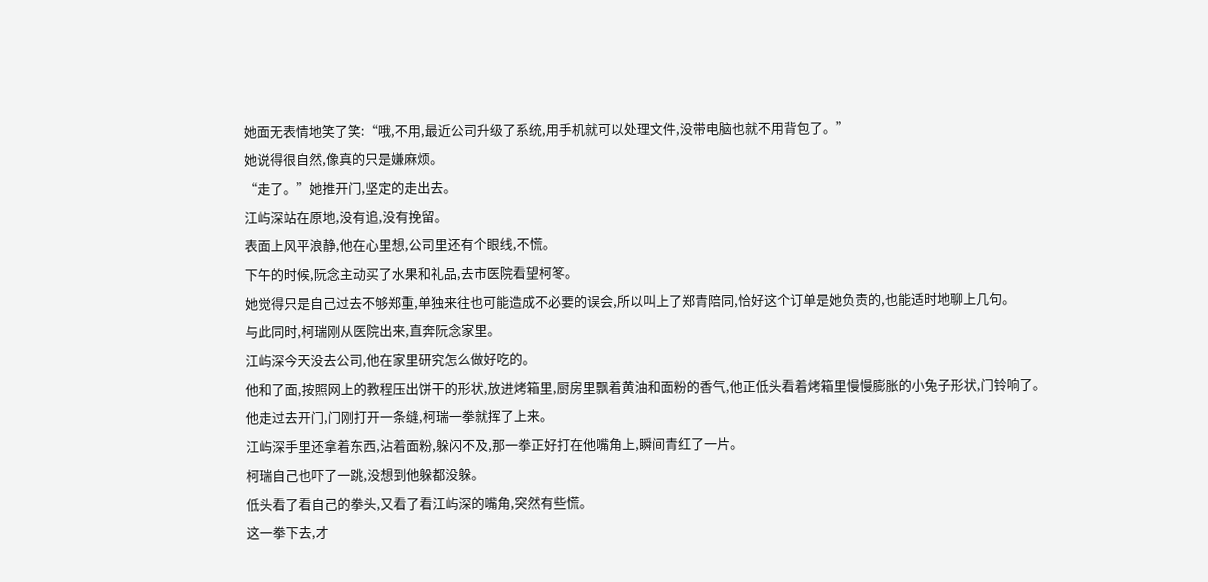她面无表情地笑了笑:“哦,不用,最近公司升级了系统,用手机就可以处理文件,没带电脑也就不用背包了。”
她说得很自然,像真的只是嫌麻烦。
“走了。”她推开门,坚定的走出去。
江屿深站在原地,没有追,没有挽留。
表面上风平浪静,他在心里想,公司里还有个眼线,不慌。
下午的时候,阮念主动买了水果和礼品,去市医院看望柯笗。
她觉得只是自己过去不够郑重,单独来往也可能造成不必要的误会,所以叫上了郑青陪同,恰好这个订单是她负责的,也能适时地聊上几句。
与此同时,柯瑞刚从医院出来,直奔阮念家里。
江屿深今天没去公司,他在家里研究怎么做好吃的。
他和了面,按照网上的教程压出饼干的形状,放进烤箱里,厨房里飘着黄油和面粉的香气,他正低头看着烤箱里慢慢膨胀的小兔子形状,门铃响了。
他走过去开门,门刚打开一条缝,柯瑞一拳就挥了上来。
江屿深手里还拿着东西,沾着面粉,躲闪不及,那一拳正好打在他嘴角上,瞬间青红了一片。
柯瑞自己也吓了一跳,没想到他躲都没躲。
低头看了看自己的拳头,又看了看江屿深的嘴角,突然有些慌。
这一拳下去,才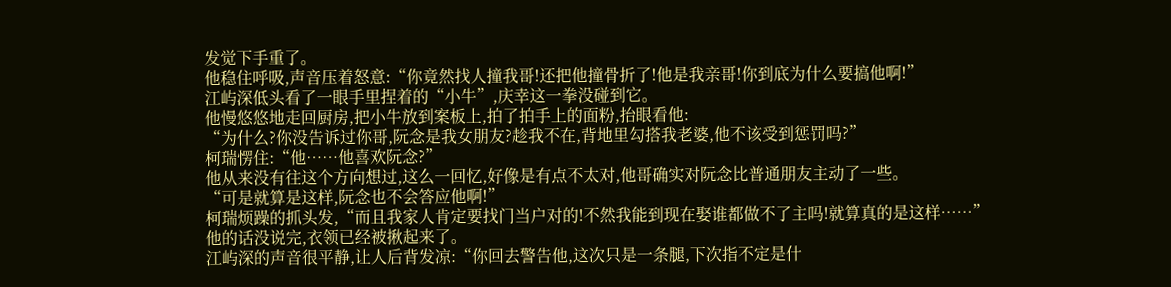发觉下手重了。
他稳住呼吸,声音压着怒意:“你竟然找人撞我哥!还把他撞骨折了!他是我亲哥!你到底为什么要搞他啊!”
江屿深低头看了一眼手里捏着的“小牛”,庆幸这一拳没碰到它。
他慢悠悠地走回厨房,把小牛放到案板上,拍了拍手上的面粉,抬眼看他:
“为什么?你没告诉过你哥,阮念是我女朋友?趁我不在,背地里勾搭我老婆,他不该受到惩罚吗?”
柯瑞愣住:“他……他喜欢阮念?”
他从来没有往这个方向想过,这么一回忆,好像是有点不太对,他哥确实对阮念比普通朋友主动了一些。
“可是就算是这样,阮念也不会答应他啊!”
柯瑞烦躁的抓头发,“而且我家人肯定要找门当户对的!不然我能到现在娶谁都做不了主吗!就算真的是这样……”
他的话没说完,衣领已经被揪起来了。
江屿深的声音很平静,让人后背发凉:“你回去警告他,这次只是一条腿,下次指不定是什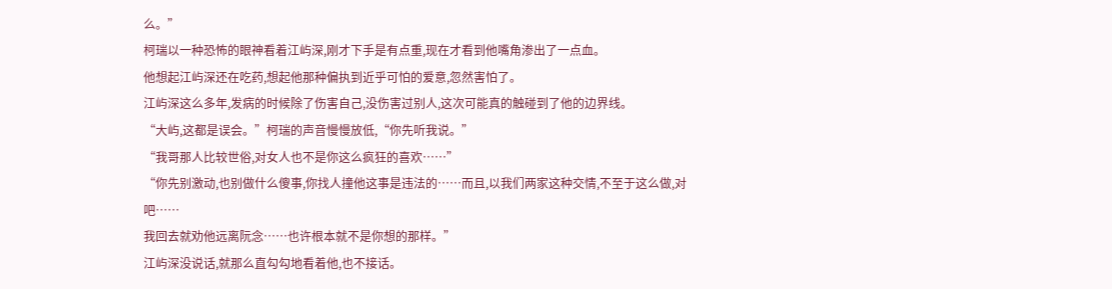么。”
柯瑞以一种恐怖的眼神看着江屿深,刚才下手是有点重,现在才看到他嘴角渗出了一点血。
他想起江屿深还在吃药,想起他那种偏执到近乎可怕的爱意,忽然害怕了。
江屿深这么多年,发病的时候除了伤害自己,没伤害过别人,这次可能真的触碰到了他的边界线。
“大屿,这都是误会。”柯瑞的声音慢慢放低,“你先听我说。”
“我哥那人比较世俗,对女人也不是你这么疯狂的喜欢……”
“你先别激动,也别做什么傻事,你找人撞他这事是违法的……而且,以我们两家这种交情,不至于这么做,对吧……
我回去就劝他远离阮念……也许根本就不是你想的那样。”
江屿深没说话,就那么直勾勾地看着他,也不接话。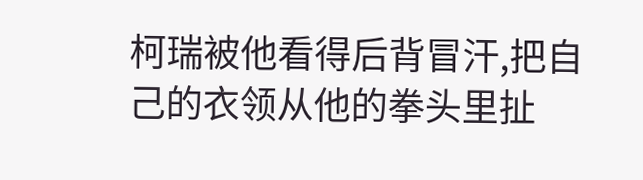柯瑞被他看得后背冒汗,把自己的衣领从他的拳头里扯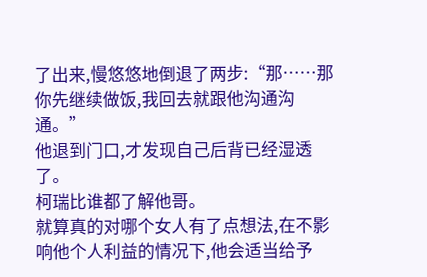了出来,慢悠悠地倒退了两步:“那……那你先继续做饭,我回去就跟他沟通沟通。”
他退到门口,才发现自己后背已经湿透了。
柯瑞比谁都了解他哥。
就算真的对哪个女人有了点想法,在不影响他个人利益的情况下,他会适当给予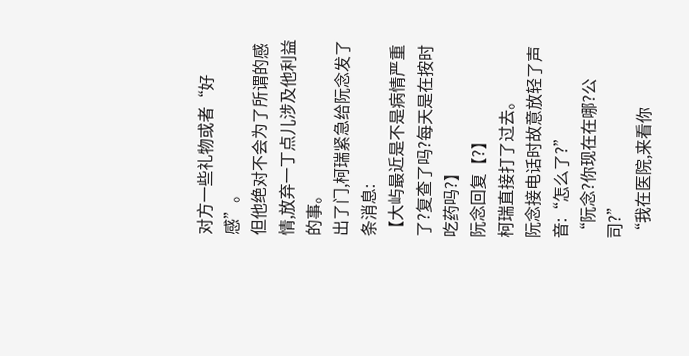对方一些礼物或者“好感”。
但他绝对不会为了所谓的感情,放弃一丁点儿涉及他利益的事。
出了门,柯瑞紧急给阮念发了条消息:
【大屿最近是不是病情严重了?复查了吗?每天是在按时吃药吗?】
阮念回复【?】
柯瑞直接打了过去。
阮念接电话时故意放轻了声音:“怎么了?”
“阮念?你现在在哪?公司?”
“我在医院,来看你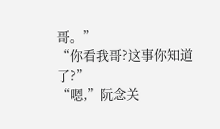哥。”
“你看我哥?这事你知道了?”
“嗯,”阮念关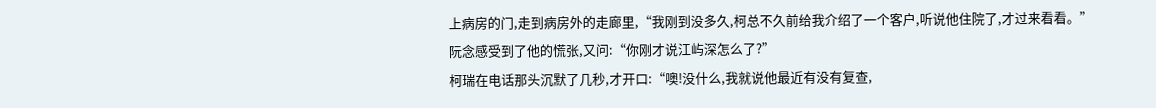上病房的门,走到病房外的走廊里,“我刚到没多久,柯总不久前给我介绍了一个客户,听说他住院了,才过来看看。”
阮念感受到了他的慌张,又问:“你刚才说江屿深怎么了?”
柯瑞在电话那头沉默了几秒,才开口:“噢!没什么,我就说他最近有没有复查,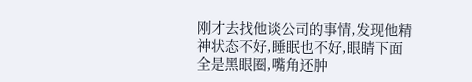刚才去找他谈公司的事情,发现他精神状态不好,睡眠也不好,眼睛下面全是黑眼圈,嘴角还肿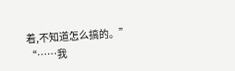着,不知道怎么搞的。”
“……我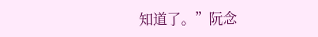知道了。”阮念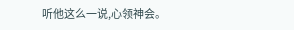听他这么一说,心领神会。